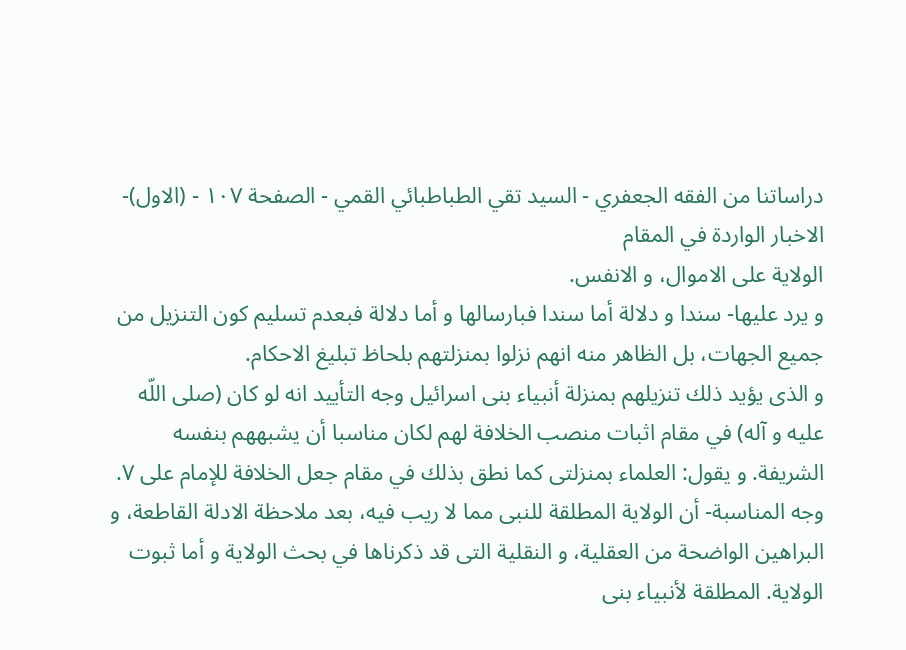دراساتنا من الفقه الجعفري - السيد تقي الطباطبائي القمي - الصفحة ١٠٧ - (الاول)- الاخبار الواردة في المقام
الولاية على الاموال، و الانفس.
و يرد عليها- سندا و دلالة أما سندا فبارسالها و أما دلالة فبعدم تسليم كون التنزيل من جميع الجهات، بل الظاهر منه انهم نزلوا بمنزلتهم بلحاظ تبليغ الاحكام.
و الذى يؤيد ذلك تنزيلهم بمنزلة أنبياء بنى اسرائيل وجه التأييد انه لو كان (صلى اللّه عليه و آله) في مقام اثبات منصب الخلافة لهم لكان مناسبا أن يشبههم بنفسه الشريفة. و يقول: العلماء بمنزلتى كما نطق بذلك في مقام جعل الخلافة للإمام على ٧.
وجه المناسبة- أن الولاية المطلقة للنبى مما لا ريب فيه، بعد ملاحظة الادلة القاطعة، و البراهين الواضحة من العقلية، و النقلية التى قد ذكرناها في بحث الولاية و أما ثبوت الولاية. المطلقة لأنبياء بنى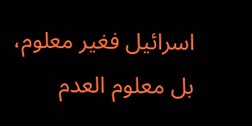اسرائيل فغير معلوم، بل معلوم العدم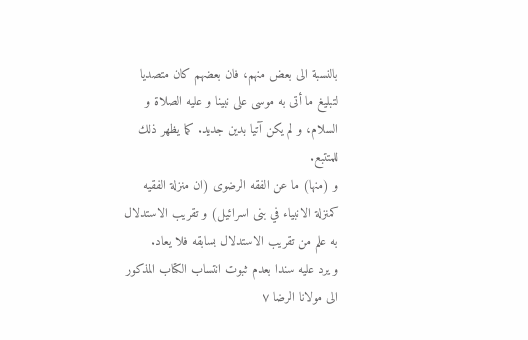بالنسبة الى بعض منهم، فان بعضهم كان متصديا لتبليغ ما أتى به موسى على نبينا و عليه الصلاة و السلام، و لم يكن آتيا بدين جديد. كما يظهر ذلك للمتتبع.
و (منها) ما عن الفقه الرضوى (ان منزلة الفقيه كمنزلة الانبياء في بنى اسرائيل) و تقريب الاستدلال به علم من تقريب الاستدلال بسابقه فلا يعاد.
و يرد عليه سندا بعدم ثبوت انتساب الكتاب المذكور الى مولانا الرضا ٧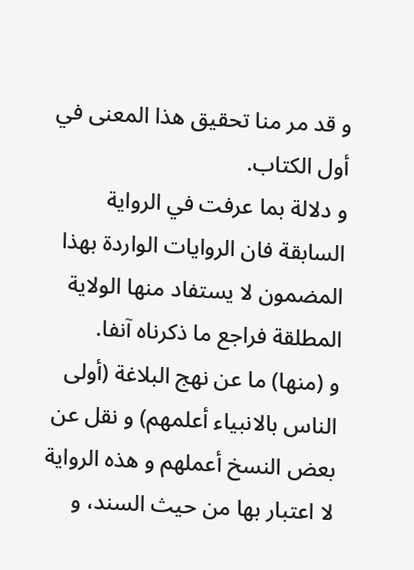و قد مر منا تحقيق هذا المعنى في أول الكتاب.
و دلالة بما عرفت في الرواية السابقة فان الروايات الواردة بهذا المضمون لا يستفاد منها الولاية المطلقة فراجع ما ذكرناه آنفا.
و (منها) ما عن نهج البلاغة (أولى الناس بالانبياء أعلمهم) و نقل عن بعض النسخ أعملهم و هذه الرواية لا اعتبار بها من حيث السند، و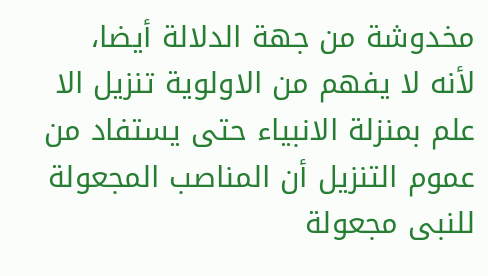مخدوشة من جهة الدلالة أيضا، لأنه لا يفهم من الاولوية تنزيل الا علم بمنزلة الانبياء حتى يستفاد من عموم التنزيل أن المناصب المجعولة للنبى مجعولة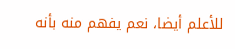للأعلم أيضا، نعم يفهم منه بأنه